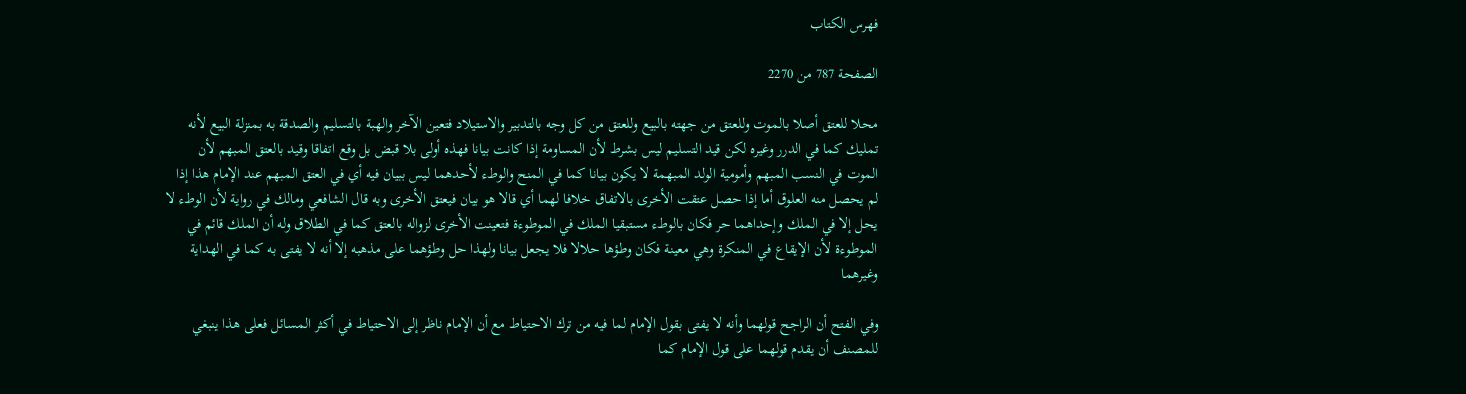فهرس الكتاب

الصفحة 787 من 2270

محلا للعتق أصلا بالموت وللعتق من جهته بالبيع وللعتق من كل وجه بالتدبير والاستيلاد فتعين الآخر والهبة بالتسليم والصدقة به بمنزلة البيع لأنه تمليك كما في الدرر وغيره لكن قيد التسليم ليس بشرط لأن المساومة إذا كانت بيانا فهذه أولى بلا قبض بل وقع اتفاقا وقيد بالعتق المبهم لأن الموت في النسب المبهم وأمومية الولد المبهمة لا يكون بيانا كما في المنح والوطء لأحدهما ليس ببيان فيه أي في العتق المبهم عند الإمام هذا إذا لم يحصل منه العلوق أما إذا حصل عتقت الأخرى بالاتفاق خلافا لهما أي قالا هو بيان فيعتق الأخرى وبه قال الشافعي ومالك في رواية لأن الوطء لا يحل إلا في الملك وإحداهما حر فكان بالوطء مستبقيا الملك في الموطوءة فتعينت الأخرى لزواله بالعتق كما في الطلاق وله أن الملك قائم في الموطوءة لأن الإيقاع في المنكرة وهي معينة فكان وطؤها حلالا فلا يجعل بيانا ولهذا حل وطؤهما على مذهبه إلا أنه لا يفتى به كما في الهداية وغيرهما

وفي الفتح أن الراجح قولهما وأنه لا يفتى بقول الإمام لما فيه من ترك الاحتياط مع أن الإمام ناظر إلى الاحتياط في أكثر المسائل فعلى هذا ينبغي للمصنف أن يقدم قولهما على قول الإمام كما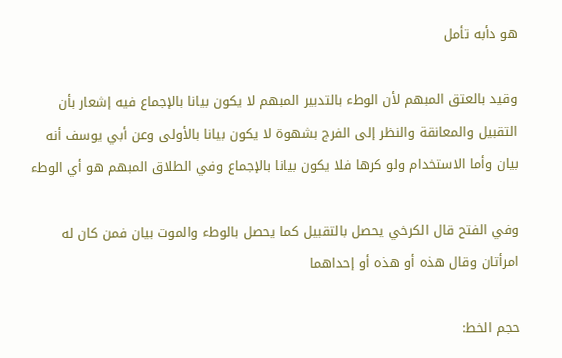هو دأبه تأمل

وقيد بالعتق المبهم لأن الوطء بالتدبير المبهم لا يكون بيانا بالإجماع فيه إشعار بأن التقبيل والمعانقة والنظر إلى الفرج بشهوة لا يكون بيانا بالأولى وعن أبي يوسف أنه بيان وأما الاستخدام ولو كرها فلا يكون بيانا بالإجماع وفي الطلاق المبهم هو أي الوطء

وفي الفتح قال الكرخي يحصل بالتقبيل كما يحصل بالوطء والموت بيان فمن كان له امرأتان وقال هذه أو هذه أو إحداهما

حجم الخط: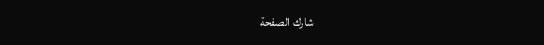شارك الصفحة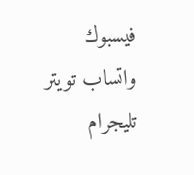فيسبوك واتساب تويتر تليجرام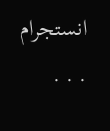انستجرام
. . .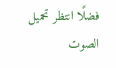فضلًا انتظر تحميل الصوت